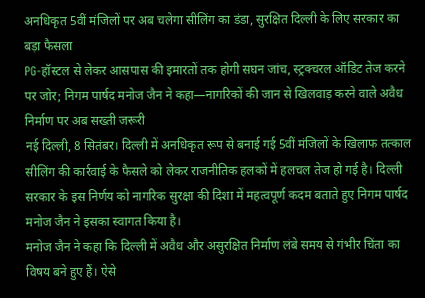अनधिकृत 5वीं मंजिलों पर अब चलेगा सीलिंग का डंडा, सुरक्षित दिल्ली के लिए सरकार का बड़ा फैसला
PG-हॉस्टल से लेकर आसपास की इमारतों तक होगी सघन जांच, स्ट्रक्चरल ऑडिट तेज करने पर जोर; निगम पार्षद मनोज जैन ने कहा—नागरिकों की जान से खिलवाड़ करने वाले अवैध निर्माण पर अब सख्ती जरूरी
नई दिल्ली, 8 सितंबर। दिल्ली में अनधिकृत रूप से बनाई गई 5वीं मंजिलों के खिलाफ तत्काल सीलिंग की कार्रवाई के फैसले को लेकर राजनीतिक हलकों में हलचल तेज हो गई है। दिल्ली सरकार के इस निर्णय को नागरिक सुरक्षा की दिशा में महत्वपूर्ण कदम बताते हुए निगम पार्षद मनोज जैन ने इसका स्वागत किया है।
मनोज जैन ने कहा कि दिल्ली में अवैध और असुरक्षित निर्माण लंबे समय से गंभीर चिंता का विषय बने हुए हैं। ऐसे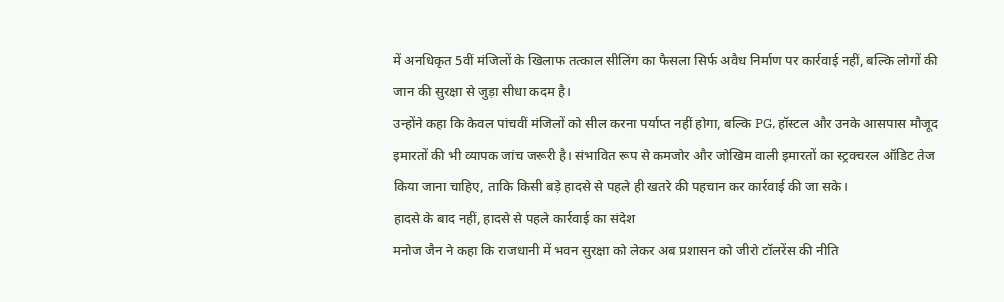में अनधिकृत 5वीं मंजिलों के खिलाफ तत्काल सीलिंग का फैसला सिर्फ अवैध निर्माण पर कार्रवाई नहीं, बल्कि लोगों की जान की सुरक्षा से जुड़ा सीधा कदम है।
उन्होंने कहा कि केवल पांचवीं मंजिलों को सील करना पर्याप्त नहीं होगा, बल्कि PG, हॉस्टल और उनके आसपास मौजूद इमारतों की भी व्यापक जांच जरूरी है। संभावित रूप से कमजोर और जोखिम वाली इमारतों का स्ट्रक्चरल ऑडिट तेज किया जाना चाहिए, ताकि किसी बड़े हादसे से पहले ही खतरे की पहचान कर कार्रवाई की जा सके।
हादसे के बाद नहीं, हादसे से पहले कार्रवाई का संदेश
मनोज जैन ने कहा कि राजधानी में भवन सुरक्षा को लेकर अब प्रशासन को जीरो टॉलरेंस की नीति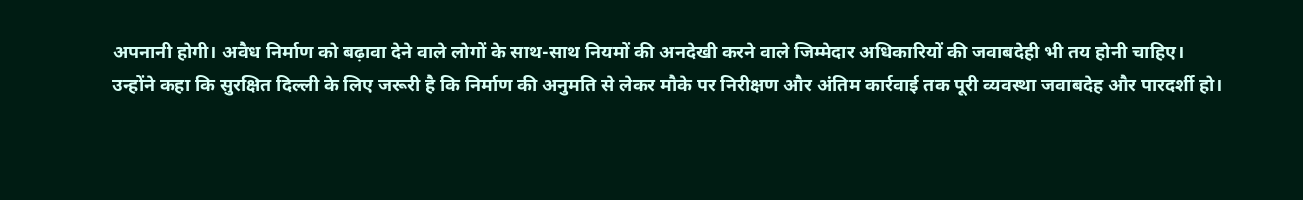अपनानी होगी। अवैध निर्माण को बढ़ावा देने वाले लोगों के साथ-साथ नियमों की अनदेखी करने वाले जिम्मेदार अधिकारियों की जवाबदेही भी तय होनी चाहिए।
उन्होंने कहा कि सुरक्षित दिल्ली के लिए जरूरी है कि निर्माण की अनुमति से लेकर मौके पर निरीक्षण और अंतिम कार्रवाई तक पूरी व्यवस्था जवाबदेह और पारदर्शी हो।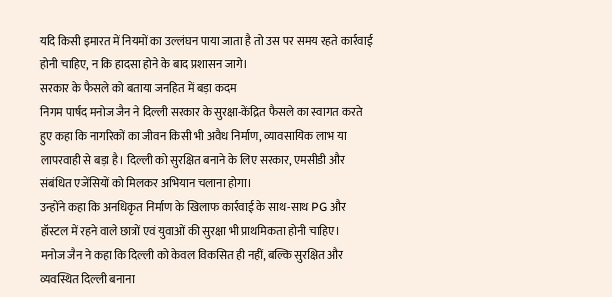यदि किसी इमारत में नियमों का उल्लंघन पाया जाता है तो उस पर समय रहते कार्रवाई होनी चाहिए, न कि हादसा होने के बाद प्रशासन जागे।
सरकार के फैसले को बताया जनहित में बड़ा कदम
निगम पार्षद मनोज जैन ने दिल्ली सरकार के सुरक्षा-केंद्रित फैसले का स्वागत करते हुए कहा कि नागरिकों का जीवन किसी भी अवैध निर्माण, व्यावसायिक लाभ या लापरवाही से बड़ा है। दिल्ली को सुरक्षित बनाने के लिए सरकार, एमसीडी और संबंधित एजेंसियों को मिलकर अभियान चलाना होगा।
उन्होंने कहा कि अनधिकृत निर्माण के खिलाफ कार्रवाई के साथ-साथ PG और हॉस्टल में रहने वाले छात्रों एवं युवाओं की सुरक्षा भी प्राथमिकता होनी चाहिए।
मनोज जैन ने कहा कि दिल्ली को केवल विकसित ही नहीं, बल्कि सुरक्षित और व्यवस्थित दिल्ली बनाना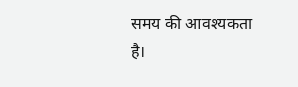समय की आवश्यकता है।